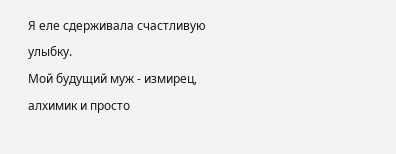Я еле сдерживала счастливую улыбку.
Мой будущий муж - измирец, алхимик и просто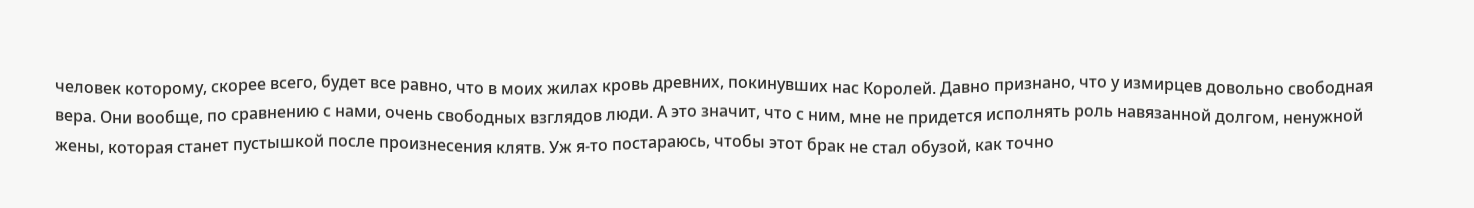человек которому, скорее всего, будет все равно, что в моих жилах кровь древних, покинувших нас Королей. Давно признано, что у измирцев довольно свободная вера. Они вообще, по сравнению с нами, очень свободных взглядов люди. А это значит, что с ним, мне не придется исполнять роль навязанной долгом, ненужной жены, которая станет пустышкой после произнесения клятв. Уж я-то постараюсь, чтобы этот брак не стал обузой, как точно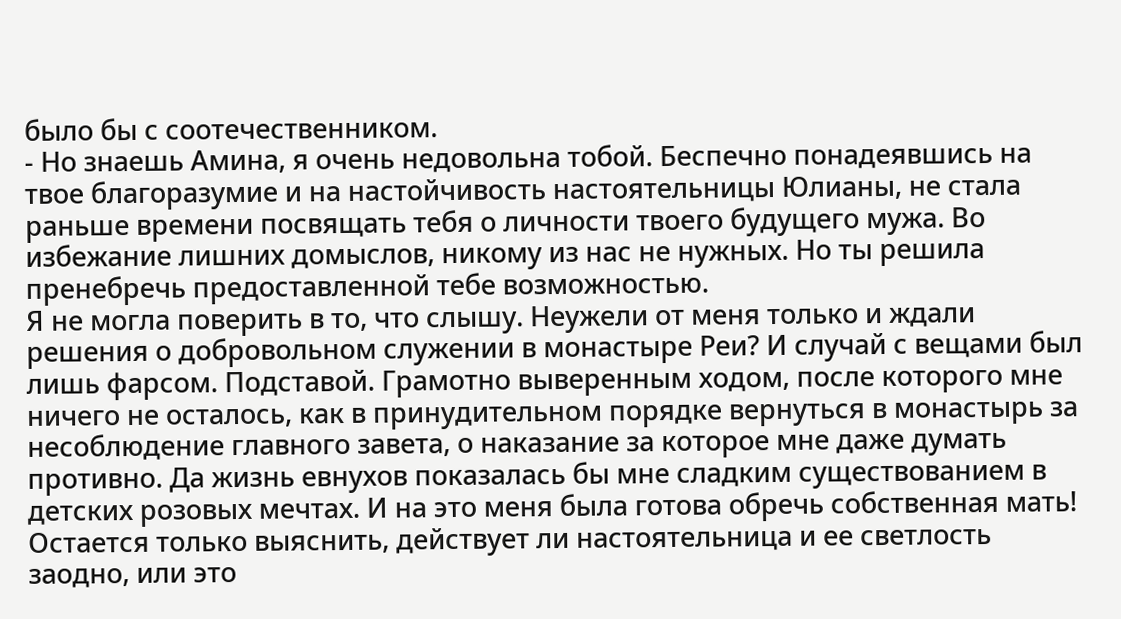было бы с соотечественником.
- Но знаешь Амина, я очень недовольна тобой. Беспечно понадеявшись на твое благоразумие и на настойчивость настоятельницы Юлианы, не стала раньше времени посвящать тебя о личности твоего будущего мужа. Во избежание лишних домыслов, никому из нас не нужных. Но ты решила пренебречь предоставленной тебе возможностью.
Я не могла поверить в то, что слышу. Неужели от меня только и ждали решения о добровольном служении в монастыре Реи? И случай с вещами был лишь фарсом. Подставой. Грамотно выверенным ходом, после которого мне ничего не осталось, как в принудительном порядке вернуться в монастырь за несоблюдение главного завета, о наказание за которое мне даже думать противно. Да жизнь евнухов показалась бы мне сладким существованием в детских розовых мечтах. И на это меня была готова обречь собственная мать!
Остается только выяснить, действует ли настоятельница и ее светлость заодно, или это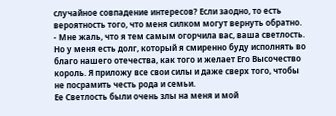случайное совпадение интересов? Если заодно, то есть вероятность того, что меня силком могут вернуть обратно.
- Мне жаль, что я тем самым огорчила вас, ваша светлость. Но у меня есть долг, который я смиренно буду исполнять во благо нашего отечества, как того и желает Его Высочество король. Я приложу все свои силы и даже сверх того, чтобы не посрамить честь рода и семьи.
Ее Светлость были очень злы на меня и мой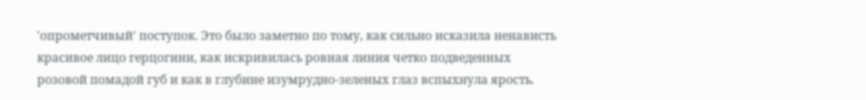'опрометчивый' поступок. Это было заметно по тому, как сильно исказила ненависть красивое лицо герцогини, как искривилась ровная линия четко подведенных розовой помадой губ и как в глубине изумрудно-зеленых глаз вспыхнула ярость.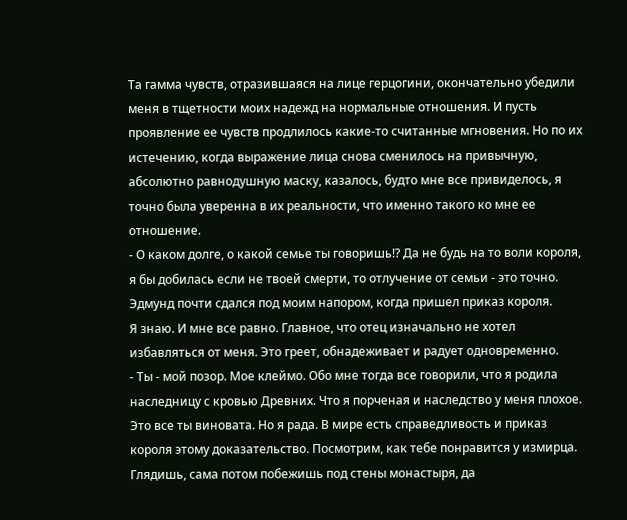Та гамма чувств, отразившаяся на лице герцогини, окончательно убедили меня в тщетности моих надежд на нормальные отношения. И пусть проявление ее чувств продлилось какие-то считанные мгновения. Но по их истечению, когда выражение лица снова сменилось на привычную, абсолютно равнодушную маску, казалось, будто мне все привиделось, я точно была уверенна в их реальности, что именно такого ко мне ее отношение.
- О каком долге, о какой семье ты говоришь!? Да не будь на то воли короля, я бы добилась если не твоей смерти, то отлучение от семьи - это точно. Эдмунд почти сдался под моим напором, когда пришел приказ короля.
Я знаю. И мне все равно. Главное, что отец изначально не хотел избавляться от меня. Это греет, обнадеживает и радует одновременно.
- Ты - мой позор. Мое клеймо. Обо мне тогда все говорили, что я родила наследницу с кровью Древних. Что я порченая и наследство у меня плохое. Это все ты виновата. Но я рада. В мире есть справедливость и приказ короля этому доказательство. Посмотрим, как тебе понравится у измирца. Глядишь, сама потом побежишь под стены монастыря, да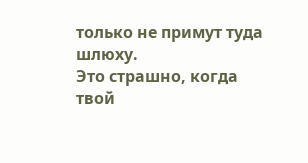только не примут туда шлюху.
Это страшно, когда твой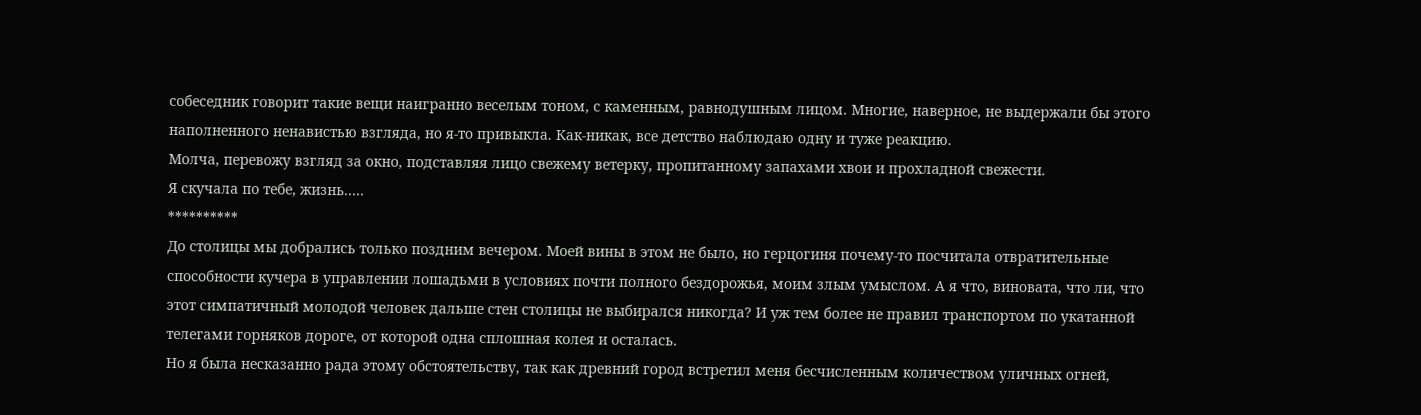собеседник говорит такие вещи наигранно веселым тоном, с каменным, равнодушным лицом. Многие, наверное, не выдержали бы этого наполненного ненавистью взгляда, но я-то привыкла. Как-никак, все детство наблюдаю одну и туже реакцию.
Молча, перевожу взгляд за окно, подставляя лицо свежему ветерку, пропитанному запахами хвои и прохладной свежести.
Я скучала по тебе, жизнь.....
**********
До столицы мы добрались только поздним вечером. Моей вины в этом не было, но герцогиня почему-то посчитала отвратительные способности кучера в управлении лошадьми в условиях почти полного бездорожья, моим злым умыслом. А я что, виновата, что ли, что этот симпатичный молодой человек дальше стен столицы не выбирался никогда? И уж тем более не правил транспортом по укатанной телегами горняков дороге, от которой одна сплошная колея и осталась.
Но я была несказанно рада этому обстоятельству, так как древний город встретил меня бесчисленным количеством уличных огней,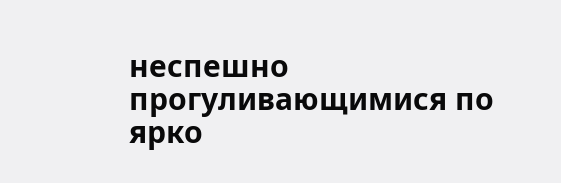неспешно прогуливающимися по ярко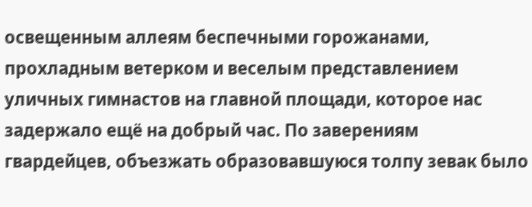освещенным аллеям беспечными горожанами, прохладным ветерком и веселым представлением уличных гимнастов на главной площади, которое нас задержало ещё на добрый час. По заверениям гвардейцев, объезжать образовавшуюся толпу зевак было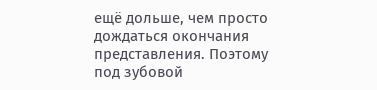ещё дольше, чем просто дождаться окончания представления. Поэтому под зубовой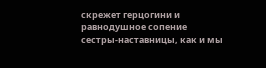скрежет герцогини и равнодушное сопение сестры-наставницы, как и мы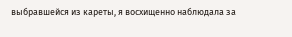выбравшейся из кареты, я восхищенно наблюдала за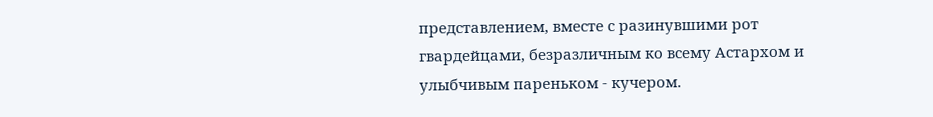представлением, вместе с разинувшими рот гвардейцами, безразличным ко всему Астархом и улыбчивым пареньком - кучером.